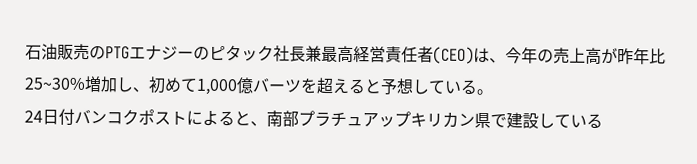石油販売のPTGエナジーのピタック社長兼最高経営責任者(CEO)は、今年の売上高が昨年比25~30%増加し、初めて1,000億バーツを超えると予想している。
24日付バンコクポストによると、南部プラチュアップキリカン県で建設している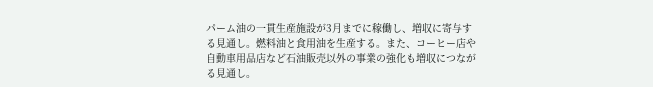パーム油の一貫生産施設が3月までに稼働し、増収に寄与する見通し。燃料油と食用油を生産する。また、コーヒー店や自動車用品店など石油販売以外の事業の強化も増収につながる見通し。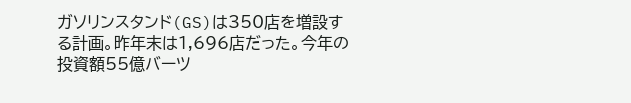ガソリンスタンド(GS)は350店を増設する計画。昨年末は1,696店だった。今年の投資額55億バーツ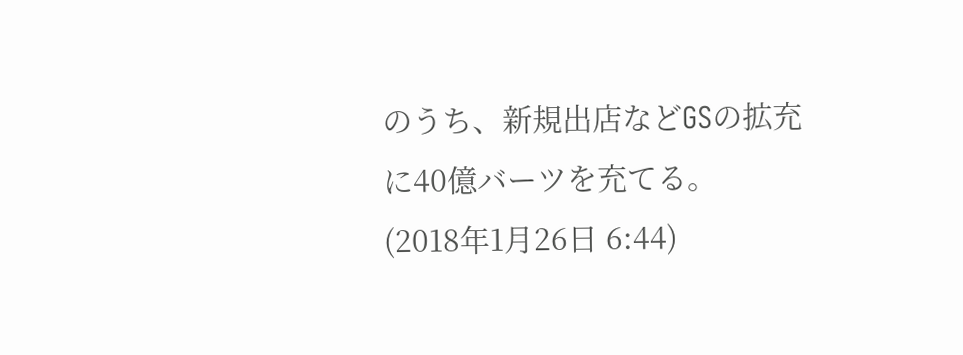のうち、新規出店などGSの拡充に40億バーツを充てる。
(2018年1月26日 6:44)